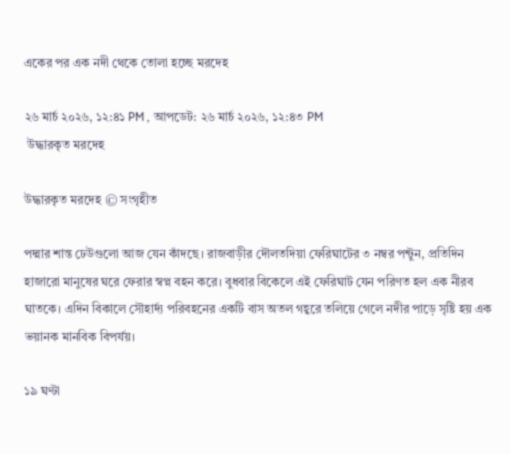একের পর এক নদী থেকে তোলা হচ্ছে মরদেহ

২৬ মার্চ ২০২৬, ১২:৪১ PM , আপডেট: ২৬ মার্চ ২০২৬, ১২:৪৩ PM
 উদ্ধারকৃত মরদেহ

উদ্ধারকৃত মরদেহ © সংগৃহীত

পদ্মার শান্ত ঢেউগুলো আজ যেন কাঁদছে। রাজবাড়ীর দৌলতদিয়া ফেরিঘাটের ৩ নম্বর পন্টুন, প্রতিদিন হাজারো মানুষের ঘরে ফেরার স্বপ্ন বহন করে। বুধবার বিকেলে এই ফেরিঘাট যেন পরিণত হল এক নীরব ঘাতকে। এদিন বিকালে সৌহার্দ্য পরিবহনের একটি বাস অতল গহ্বরে তলিয়ে গেলে নদীর পাড়ে সৃষ্টি হয় এক ভয়ানক মানবিক বিপর্যয়।

১৯ ঘণ্টা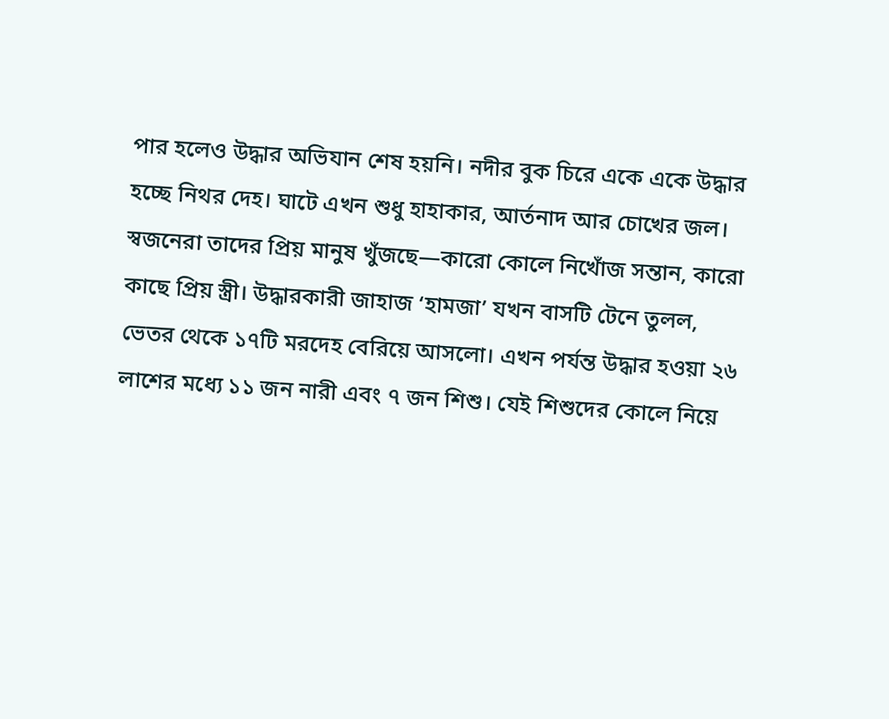পার হলেও উদ্ধার অভিযান শেষ হয়নি। নদীর বুক চিরে একে একে উদ্ধার হচ্ছে নিথর দেহ। ঘাটে এখন শুধু হাহাকার, আর্তনাদ আর চোখের জল। স্বজনেরা তাদের প্রিয় মানুষ খুঁজছে—কারো কোলে নিখোঁজ সন্তান, কারো কাছে প্রিয় স্ত্রী। উদ্ধারকারী জাহাজ ‘হামজা’ যখন বাসটি টেনে তুলল, ভেতর থেকে ১৭টি মরদেহ বেরিয়ে আসলো। এখন পর্যন্ত উদ্ধার হওয়া ২৬ লাশের মধ্যে ১১ জন নারী এবং ৭ জন শিশু। যেই শিশুদের কোলে নিয়ে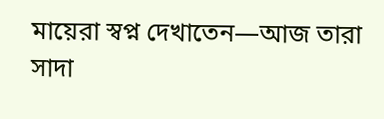মায়েরা স্বপ্ন দেখাতেন—আজ তারা সাদা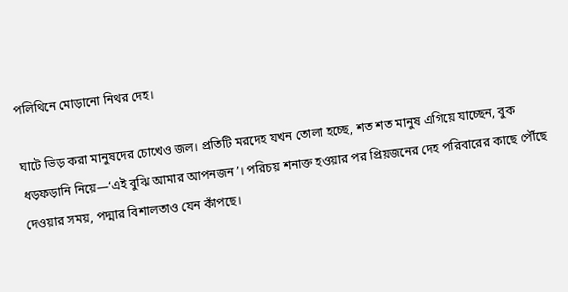পলিথিনে মোড়ানো নিথর দেহ।

ঘাটে ভিড় করা মানুষদের চোখেও জল। প্রতিটি মরদেহ যখন তোলা হচ্ছে, শত শত মানুষ এগিয়ে যাচ্ছেন, বুক ধড়ফড়ানি নিয়ে—‘এই বুঝি আমার আপনজন’। পরিচয় শনাক্ত হওয়ার পর প্রিয়জনের দেহ পরিবারের কাছে পৌঁছে দেওয়ার সময়, পদ্মার বিশালতাও যেন কাঁপছে।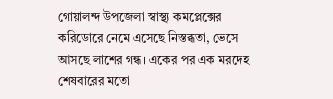গোয়ালন্দ উপজেলা স্বাস্থ্য কমপ্লেক্সের করিডোরে নেমে এসেছে নিস্তব্ধতা, ভেসে আসছে লাশের গন্ধ। একের পর এক মরদেহ শেষবারের মতো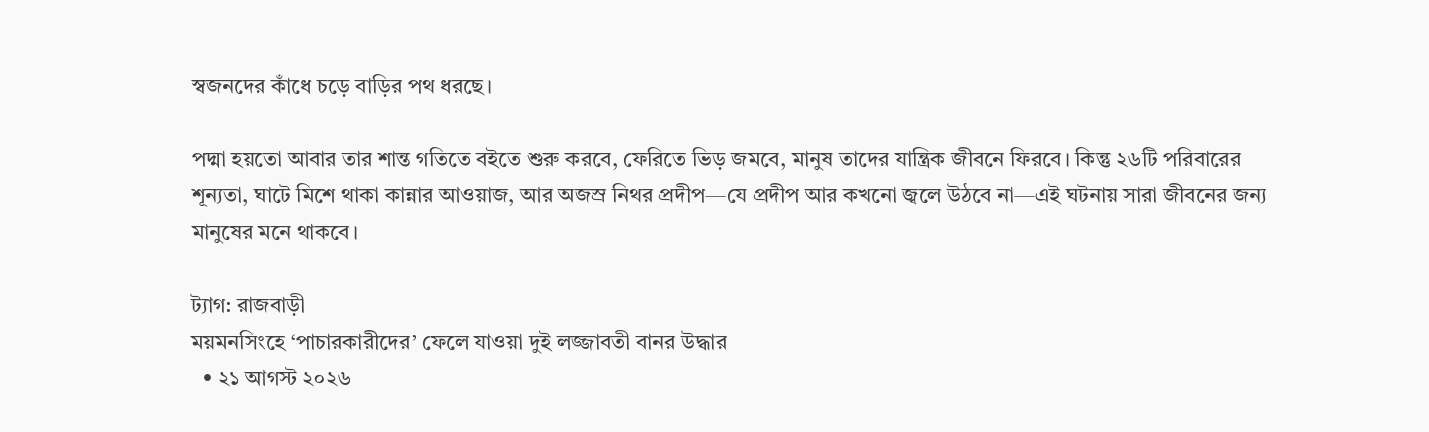স্বজনদের কাঁধে চড়ে বাড়ির পথ ধরছে।

পদ্মা হয়তো আবার তার শান্ত গতিতে বইতে শুরু করবে, ফেরিতে ভিড় জমবে, মানুষ তাদের যান্ত্রিক জীবনে ফিরবে। কিন্তু ২৬টি পরিবারের শূন্যতা, ঘাটে মিশে থাকা কান্নার আওয়াজ, আর অজস্র নিথর প্রদীপ—যে প্রদীপ আর কখনো জ্বলে উঠবে না—এই ঘটনায় সারা জীবনের জন্য মানুষের মনে থাকবে।

ট্যাগ: রাজবাড়ী
ময়মনসিংহে ‘পাচারকারীদের’ ফেলে যাওয়া দুই লজ্জাবতী বানর উদ্ধার
  • ২১ আগস্ট ২০২৬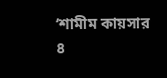‘শামীম কায়সার ৪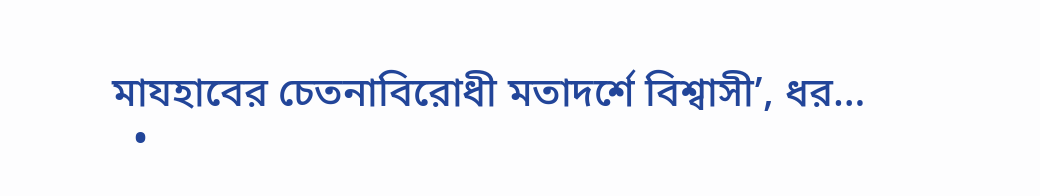মাযহাবের চেতনাবিরোধী মতাদর্শে বিশ্বাসী’, ধর…
  •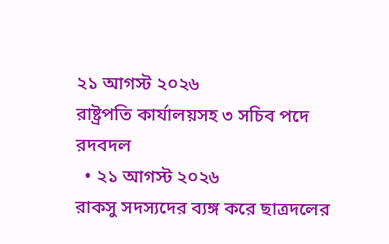২১ আগস্ট ২০২৬
রাষ্ট্রপতি কার্যালয়সহ ৩ সচিব পদে রদবদল
  • ২১ আগস্ট ২০২৬
রাকসু সদস্যদের ব্যঙ্গ করে ছাত্রদলের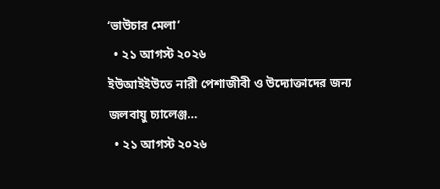‘ভাউচার মেলা’
  • ২১ আগস্ট ২০২৬
ইউআইইউতে নারী পেশাজীবী ও উদ্যোক্তাদের জন্য জলবায়ু চ্যালেঞ্জ…
  • ২১ আগস্ট ২০২৬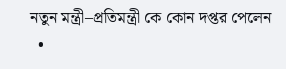নতুন মন্ত্রী–প্রতিমন্ত্রী কে কোন দপ্তর পেলেন
  •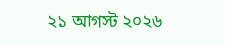২১ আগস্ট ২০২৬